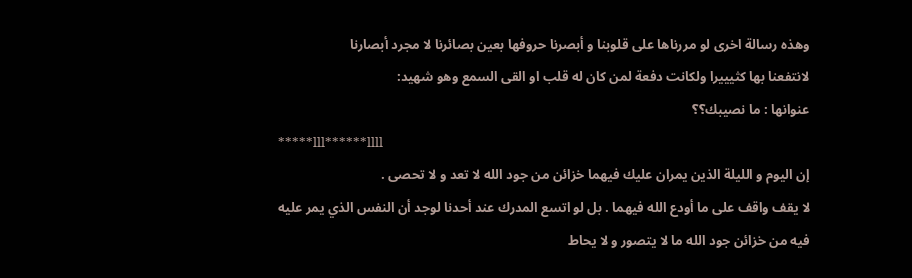وهذه رسالة اخرى لو مررناها على قلوبنا و أبصرنا حروفها بعين بصائرنا لا مجرد أبصارنا
لانتفعنا بها كثيييرا ولكانت دفعة لمن كان له قلب او القى السمع وهو شهيد:
عنوانها : ما نصيبك؟؟
*****lll******llll
إن اليوم و الليلة الذين يمران عليك فيهما خزائن من جود الله لا تعد و لا تحصى .
لا يقف واقف على ما أودع الله فيهما . بل لو اتسع المدرك عند أحدنا لوجد أن النفس الذي يمر عليه
فيه من خزائن جود الله ما لا يتصور و لا يحاط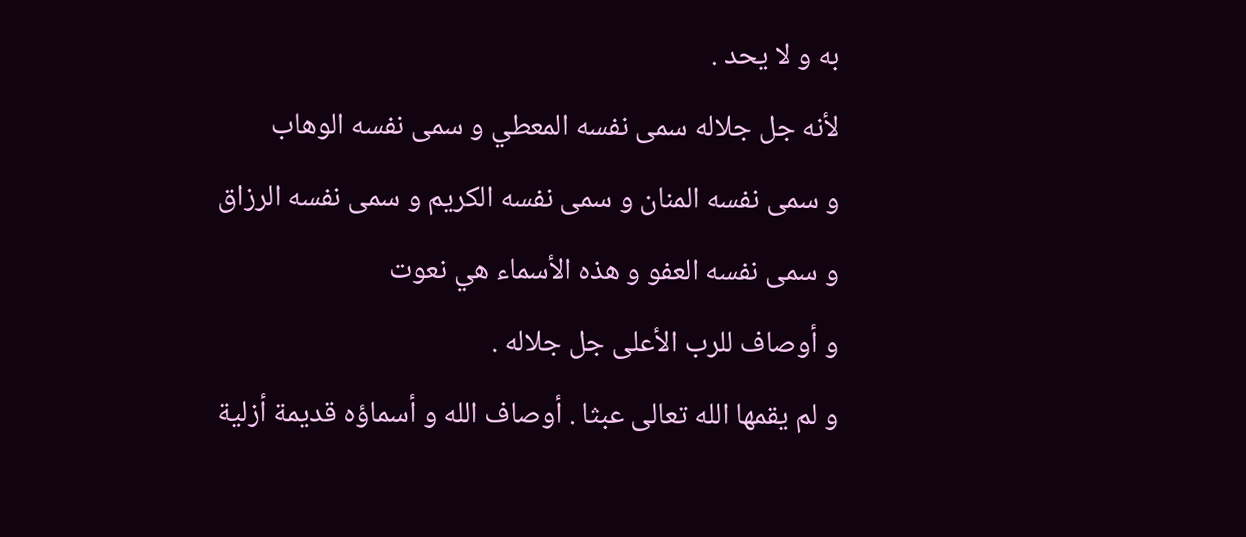به و لا يحد .
لأنه جل جلاله سمى نفسه المعطي و سمى نفسه الوهاب
و سمى نفسه المنان و سمى نفسه الكريم و سمى نفسه الرزاق
و سمى نفسه العفو و هذه الأسماء هي نعوت
و أوصاف للرب الأعلى جل جلاله .
و لم يقمها الله تعالى عبثا . أوصاف الله و أسماؤه قديمة أزلية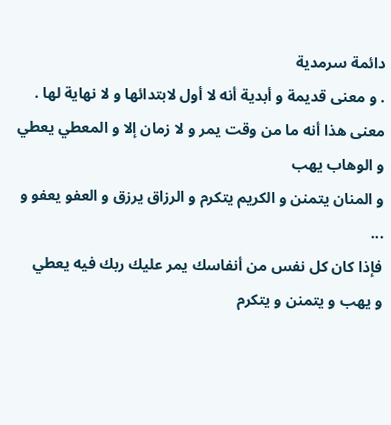دائمة سرمدية
. و معنى قديمة و أبدية أنه لا أول لابتدائها و لا نهاية لها .
معنى هذا أنه ما من وقت يمر و لا زمان إلا و المعطي يعطي و الوهاب يهب
و المنان يتمنن و الكريم يتكرم و الرزاق يرزق و العفو يعفو و ...
فإذا كان كل نفس من أنفاسك يمر عليك ربك فيه يعطي
و يهب و يتمنن و يتكرم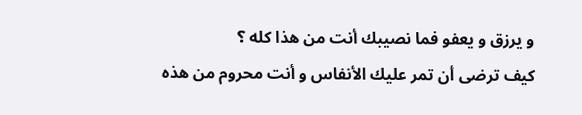و يرزق و يعفو فما نصيبك أنت من هذا كله ؟
كيف ترضى أن تمر عليك الأنفاس و أنت محروم من هذه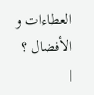العطاءات و الأفضال ؟
|